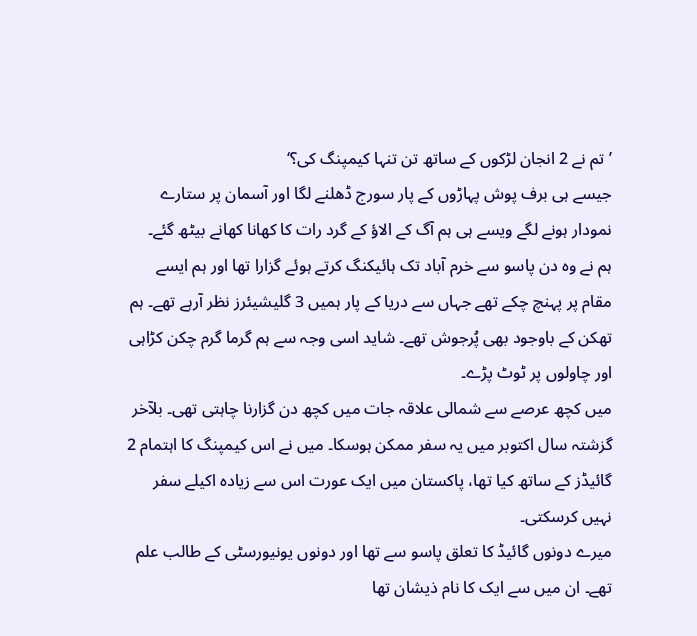’تم نے 2 انجان لڑکوں کے ساتھ تن تنہا کیمپنگ کی؟‘
جیسے ہی برف پوش پہاڑوں کے پار سورج ڈھلنے لگا اور آسمان پر ستارے نمودار ہونے لگے ویسے ہی ہم آگ کے الاؤ کے گرد رات کا کھانا کھانے بیٹھ گئے۔
ہم نے وہ دن پاسو سے خرم آباد تک ہائیکنگ کرتے ہوئے گزارا تھا اور ہم ایسے مقام پر پہنچ چکے تھے جہاں سے دریا کے پار ہمیں 3 گلیشیئرز نظر آرہے تھے۔ ہم تھکن کے باوجود بھی پُرجوش تھے۔ شاید اسی وجہ سے ہم گرما گرم چکن کڑاہی اور چاولوں پر ٹوٹ پڑے۔
میں کچھ عرصے سے شمالی علاقہ جات میں کچھ دن گزارنا چاہتی تھی۔ بلآخر گزشتہ سال اکتوبر میں یہ سفر ممکن ہوسکا۔ میں نے اس کیمپنگ کا اہتمام 2 گائیڈز کے ساتھ کیا تھا، پاکستان میں ایک عورت اس سے زیادہ اکیلے سفر نہیں کرسکتی۔
میرے دونوں گائیڈ کا تعلق پاسو سے تھا اور دونوں یونیورسٹی کے طالب علم تھے۔ ان میں سے ایک کا نام ذیشان تھا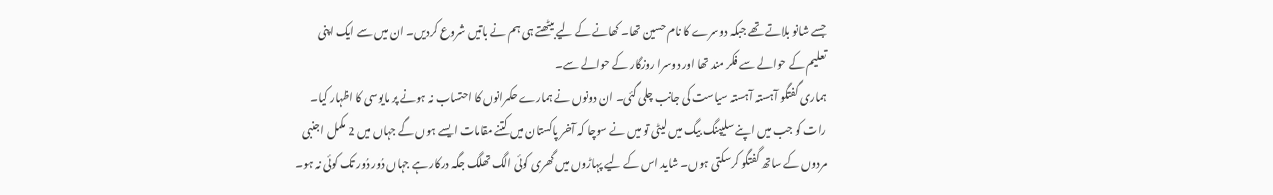جسے شانو بلاتے تھے جبکہ دوسرے کا نام حسین تھا۔ کھانے کے لیے بیٹھتے ہی ہم نے باتیں شروع کردیں۔ ان میں سے ایک اپنی تعلیم کے حوالے سے فکر مند تھا اور دوسرا روزگار کے حوالے سے۔
ہماری گفتگو آہستہ آہستہ سیاست کی جانب چلی گئی۔ ان دونوں نے ہمارے حکمرانوں کا احتساب نہ ہونے پر مایوسی کا اظہار کیا۔ رات کو جب میں اپنے سلیپنگ بیگ میں لیٹی تو میں نے سوچا کہ آخر پاکستان میں کتنے مقامات ایسے ہوں گے جہاں میں 2 مکمل اجنبی مردوں کے ساتھ گفتگو کرسکتی ہوں۔ شاید اس کے لیے پہاڑوں میں گھری کوئی الگ تھلگ جگہ درکار ہے جہاں دُور دُور تک کوئی نہ ہو۔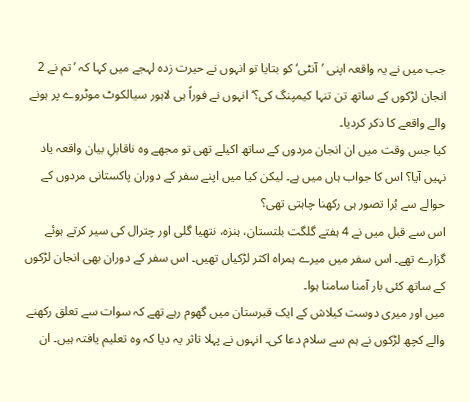جب میں نے یہ واقعہ اپنی ’آنٹی‘ کو بتایا تو انہوں نے حیرت زدہ لہجے میں کہا کہ ’تم نے 2 انجان لڑکوں کے ساتھ تن تنہا کیمپنگ کی؟‘ انہوں نے فوراً ہی لاہور سیالکوٹ موٹروے پر ہونے والے واقعے کا ذکر کردیا۔
کیا جس وقت میں ان انجان مردوں کے ساتھ اکیلے تھی تو مجھے وہ ناقابلِ بیان واقعہ یاد نہیں آیا؟ اس کا جواب ہاں میں ہے۔ لیکن کیا میں اپنے سفر کے دوران پاکستانی مردوں کے حوالے سے بُرا تصور ہی رکھنا چاہتی تھی؟
اس سے قبل میں نے 4 ہفتے گلگت بلتستان، ہنزہ، نتھیا گلی اور چترال کی سیر کرتے ہوئے گزارے تھے۔ اس سفر میں میرے ہمراہ اکثر لڑکیاں تھیں۔ اس سفر کے دوران بھی انجان لڑکوں کے ساتھ کئی بار آمنا سامنا ہوا۔
میں اور میری دوست کیلاش کے ایک قبرستان میں گھوم رہے تھے کہ سوات سے تعلق رکھنے والے کچھ لڑکوں نے ہم سے سلام دعا کی۔ انہوں نے پہلا تاثر یہ دیا کہ وہ تعلیم یافتہ ہیں۔ ان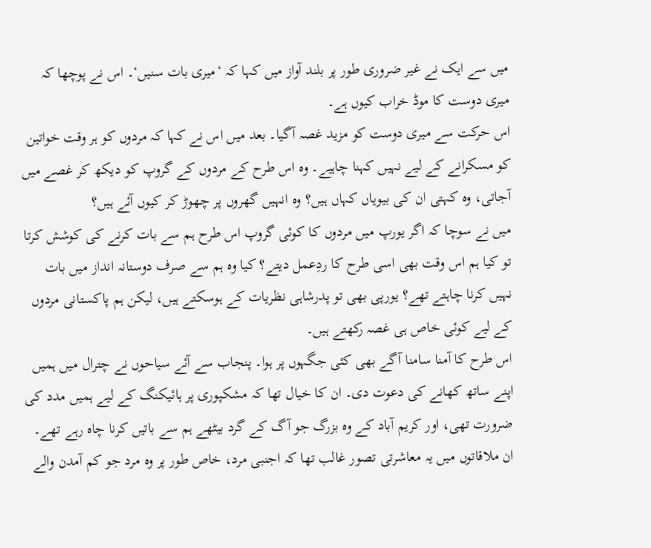میں سے ایک نے غیر ضروری طور پر بلند آواز میں کہا کہ ‘میری بات سنیں‘۔ اس نے پوچھا کہ میری دوست کا موڈ خراب کیوں ہے۔
اس حرکت سے میری دوست کو مزید غصہ آگیا۔ بعد میں اس نے کہا کہ مردوں کو ہر وقت خواتین کو مسکرانے کے لیے نہیں کہنا چاہیے۔ وہ اس طرح کے مردوں کے گروپ کو دیکھ کر غصے میں آجاتی، وہ کہتی ان کی بیویاں کہاں ہیں؟ وہ انہیں گھروں پر چھوڑ کر کیوں آئے ہیں؟
میں نے سوچا کہ اگر یورپ میں مردوں کا کوئی گروپ اس طرح ہم سے بات کرنے کی کوشش کرتا تو کیا ہم اس وقت بھی اسی طرح کا ردِعمل دیتے؟ کیا وہ ہم سے صرف دوستانہ انداز میں بات نہیں کرنا چاہتے تھے؟ یورپی بھی تو پدرشاہی نظریات کے ہوسکتے ہیں، لیکن ہم پاکستانی مردوں کے لیے کوئی خاص ہی غصہ رکھتے ہیں۔
اس طرح کا آمنا سامنا آگے بھی کئی جگہوں پر ہوا۔ پنجاب سے آئے سیاحوں نے چترال میں ہمیں اپنے ساتھ کھانے کی دعوت دی۔ ان کا خیال تھا کہ مشکپوری پر ہائیکنگ کے لیے ہمیں مدد کی ضرورت تھی، اور کریم آباد کے وہ بزرگ جو آگ کے گرد بیٹھے ہم سے باتیں کرنا چاہ رہے تھے۔
ان ملاقاتوں میں یہ معاشرتی تصور غالب تھا کہ اجنبی مرد، خاص طور پر وہ مرد جو کم آمدن والے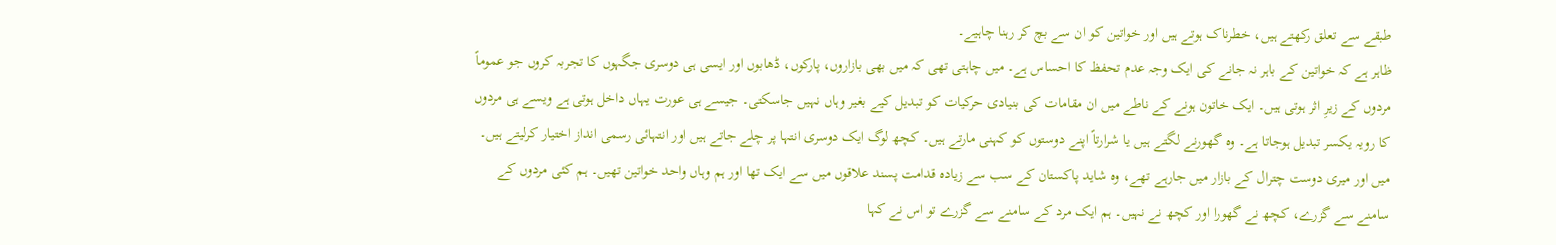طبقے سے تعلق رکھتے ہیں، خطرناک ہوتے ہیں اور خواتین کو ان سے بچ کر رہنا چاہیے۔
ظاہر ہے کہ خواتین کے باہر نہ جانے کی ایک وجہ عدم تحفظ کا احساس ہے۔ میں چاہتی تھی کہ میں بھی بازاروں، پارکوں، ڈھابوں اور ایسی ہی دوسری جگہوں کا تجربہ کروں جو عموماً مردوں کے زیرِ اثر ہوتی ہیں۔ ایک خاتون ہونے کے ناطے میں ان مقامات کی بنیادی حرکیات کو تبدیل کیے بغیر وہاں نہیں جاسکتی۔ جیسے ہی عورت یہاں داخل ہوتی ہے ویسے ہی مردوں کا رویہ یکسر تبدیل ہوجاتا ہے۔ وہ گھورنے لگتے ہیں یا شرارتاً اپنے دوستوں کو کہنی مارتے ہیں۔ کچھ لوگ ایک دوسری انتہا پر چلے جاتے ہیں اور انتہائی رسمی انداز اختیار کرلیتے ہیں۔
میں اور میری دوست چترال کے بازار میں جارہے تھے، وہ شاید پاکستان کے سب سے زیادہ قدامت پسند علاقوں میں سے ایک تھا اور ہم وہاں واحد خواتین تھیں۔ ہم کئی مردوں کے سامنے سے گزرے، کچھ نے گھورا اور کچھ نے نہیں۔ ہم ایک مرد کے سامنے سے گزرے تو اس نے کہا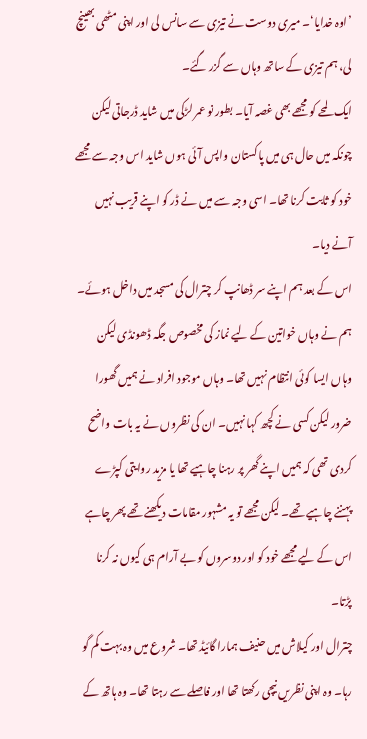’اوہ خدایا‘۔ میری دوست نے تیزی سے سانس لی اور اپنی مٹھی بھینچ لی، ہم تیزی کے ساتھ وہاں سے گزر گئے۔
ایک لمحے کو مجھے بھی غصہ آیا۔ بطور نو عمر لڑکی میں شاید ڈرجاتی لیکن چونکہ میں حال ہی میں پاکستان واپس آئی ہوں شاید اس وجہ سے مجھے خود کو ثابت کرنا تھا۔ اسی وجہ سے میں نے ڈر کو اپنے قریب نہیں آنے دیا۔
اس کے بعد ہم اپنے سر ڈھانپ کر چترال کی مسجد میں داخل ہوئے۔ ہم نے وہاں خواتین کے لیے نماز کی مخصوص جگہ ڈھونڈی لیکن وہاں ایسا کوئی انتظام نہیں تھا۔ وہاں موجود افراد نے ہمیں گھورا ضرور لیکن کسی نے کچھ کہا نہیں۔ ان کی نظروں نے یہ بات واضح کردی تھی کہ ہمیں اپنے گھر پر رہنا چاہیے تھا یا مزید روایتی کپڑے پہننے چاہیے تھے۔ لیکن مجھے تو یہ مشہور مقامات دیکھنے تھے پھر چاہے اس کے لیے مجھے خود کو اور دوسروں کو بے آرام ہی کیوں نہ کرنا پڑتا۔
چترال اور کیلاش میں حنیف ہمارا گائیڈ تھا۔ شروع میں وہ بہت کم گو رہا۔ وہ اپنی نظریں نیچی رکھتا تھا اور فاصلے سے رہتا تھا۔ وہ ہاتھ کے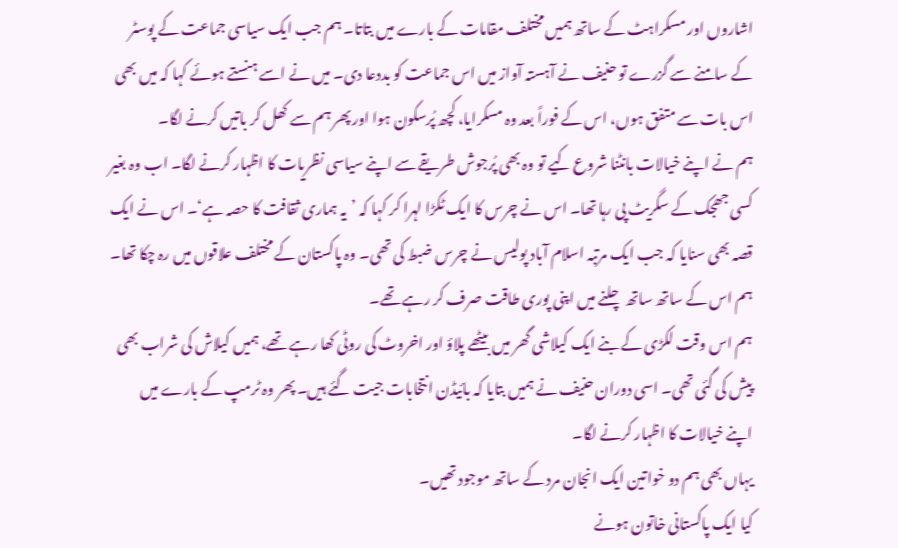اشاروں اور مسکراہٹ کے ساتھ ہمیں مختلف مقامات کے بارے میں بتاتا۔ ہم جب ایک سیاسی جماعت کے پوسٹر کے سامنے سے گزرے تو حنیف نے آہستہ آواز میں اس جماعت کو بددعا دی۔ میں نے اسے ہنستے ہوئے کہا کہ میں بھی اس بات سے متفق ہوں، اس کے فوراً بعد وہ مسکرایا، کچھ پُرسکون ہوا اور پھر ہم سے کھل کر باتیں کرنے لگا۔
ہم نے اپنے خیالات بانٹنا شروع کیے تو وہ بھی پُرجوش طریقے سے اپنے سیاسی نظریات کا اظہار کرنے لگا۔ اب وہ بغیر کسی جھجک کے سگریٹ پی رہا تھا۔ اس نے چرس کا ایک ٹکڑا لہرا کر کہا کہ ’یہ ہماری ثقافت کا حصہ ہے‘۔ اس نے ایک قصہ بھی سنایا کہ جب ایک مرتبہ اسلام آباد پولیس نے چرس ضبط کی تھی۔ وہ پاکستان کے مختلف علاقوں میں رہ چکا تھا۔ ہم اس کے ساتھ ساتھ چلنے میں اپنی پوری طاقت صرف کر رہے تھے۔
ہم اس وقت لکڑی کے بنے ایک کیلاشی گھر میں بیٹھے پلاؤ اور اخروٹ کی روٹی کھا رہے تھے، ہمیں کیلاش کی شراب بھی پیش کی گئی تھی۔ اسی دوران حنیف نے ہمیں بتایا کہ بائیڈن انتخابات جیت گئے ہیں۔ پھر وہ ٹرمپ کے بارے میں اپنے خیالات کا اظہار کرنے لگا۔
یہاں بھی ہم دو خواتین ایک انجان مرد کے ساتھ موجود تھیں۔
کیا ایک پاکستانی خاتون ہونے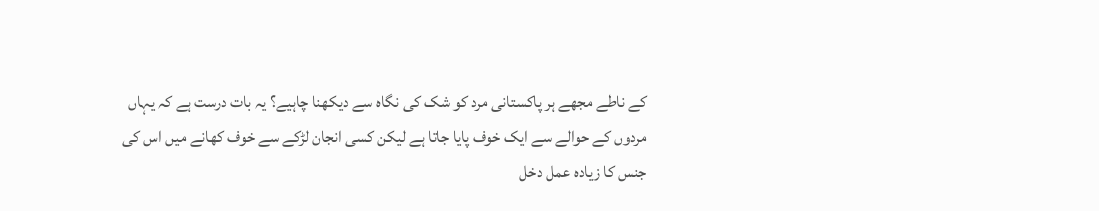کے ناطے مجھے ہر پاکستانی مرد کو شک کی نگاہ سے دیکھنا چاہیے؟ یہ بات درست ہے کہ یہاں مردوں کے حوالے سے ایک خوف پایا جاتا ہے لیکن کسی انجان لڑکے سے خوف کھانے میں اس کی جنس کا زیادہ عمل دخل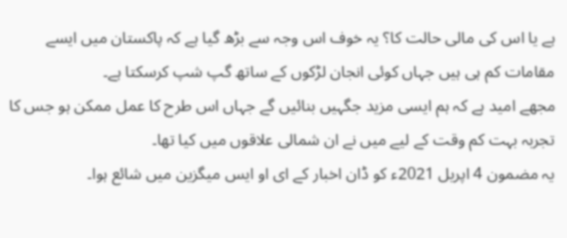ہے یا اس کی مالی حالت کا؟ یہ خوف اس وجہ سے بڑھ گیا ہے کہ پاکستان میں ایسے مقامات کم ہی ہیں جہاں کوئی انجان لڑکوں کے ساتھ گپ شپ کرسکتا ہے۔
مجھے امید ہے کہ ہم ایسی مزید جگہیں بنائیں گے جہاں اس طرح کا عمل ممکن ہو جس کا تجربہ بہت کم وقت کے لیے میں نے ان شمالی علاقوں میں کیا تھا۔
یہ مضمون 4 اپریل 2021ء کو ڈان اخبار کے ای او ایس میگزین میں شائع ہوا۔